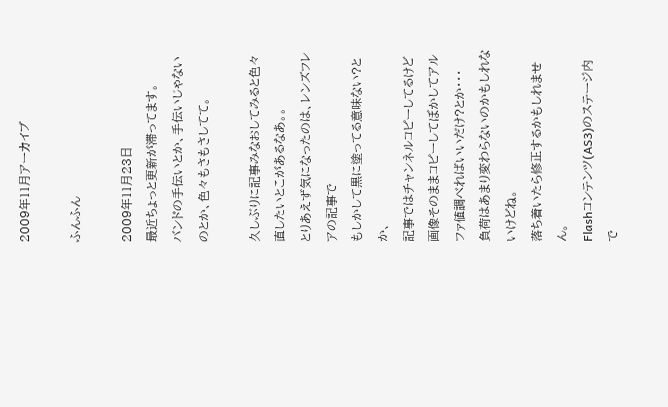2009年11月アーカイブ

ふんふん

2009年11月23日
最近ちょっと更新が滞ってます。
バンドの手伝いとか、手伝いじゃないのとか、色々もさもさしてて。

久しぶりに記事みなおしてみると色々直したいとこがあるなあ。。
とりあえず気になったのは、レンズフレアの記事で
もしかして黒に塗ってる意味ない?とか、
記事ではチャンネルコピーしてるけど
画像そのままコピーしてぼかしてアルファ値調べればいいだけ?とか・・・
負荷はあまり変わらないのかもしれないけどね。
落ち着いたら修正するかもしれません。
Flashコンテンツ(AS3)のステージ内で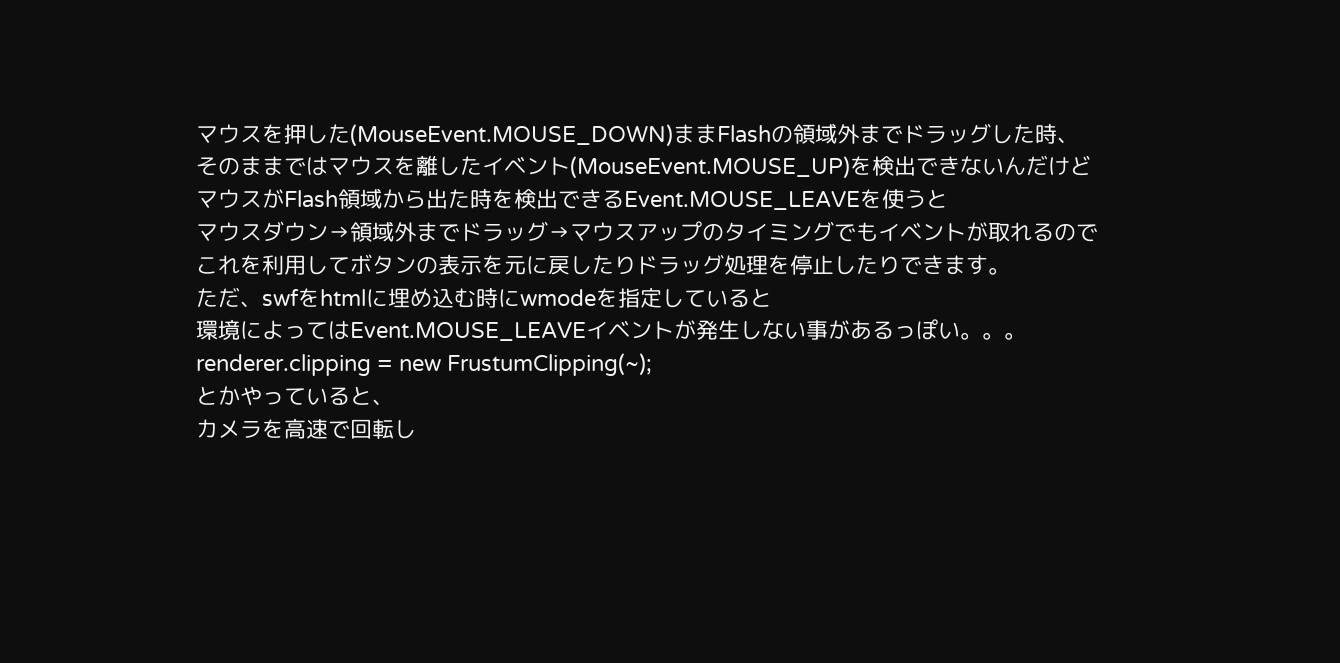マウスを押した(MouseEvent.MOUSE_DOWN)ままFlashの領域外までドラッグした時、
そのままではマウスを離したイベント(MouseEvent.MOUSE_UP)を検出できないんだけど
マウスがFlash領域から出た時を検出できるEvent.MOUSE_LEAVEを使うと
マウスダウン→領域外までドラッグ→マウスアップのタイミングでもイベントが取れるので
これを利用してボタンの表示を元に戻したりドラッグ処理を停止したりできます。
ただ、swfをhtmlに埋め込む時にwmodeを指定していると
環境によってはEvent.MOUSE_LEAVEイベントが発生しない事があるっぽい。。。
renderer.clipping = new FrustumClipping(~);
とかやっていると、
カメラを高速で回転し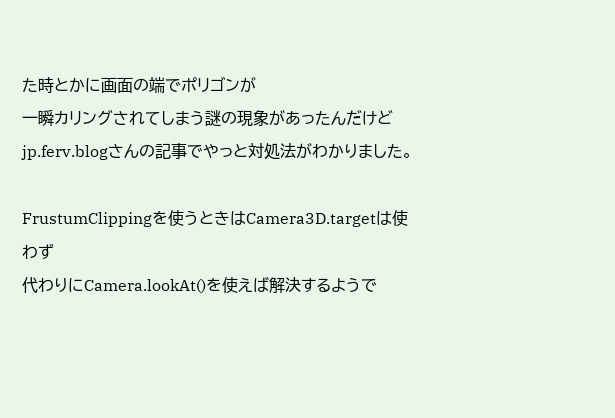た時とかに画面の端でポリゴンが
一瞬カリングされてしまう謎の現象があったんだけど
jp.ferv.blogさんの記事でやっと対処法がわかりました。

FrustumClippingを使うときはCamera3D.targetは使わず
代わりにCamera.lookAt()を使えば解決するようで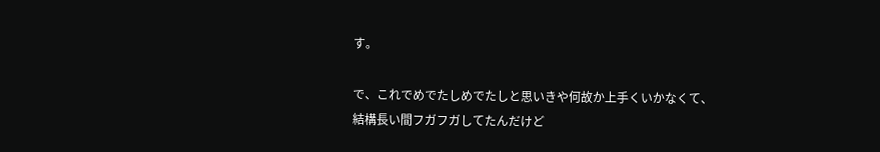す。

で、これでめでたしめでたしと思いきや何故か上手くいかなくて、
結構長い間フガフガしてたんだけど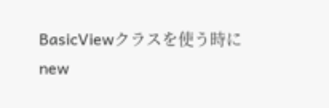BasicViewクラスを使う時に
new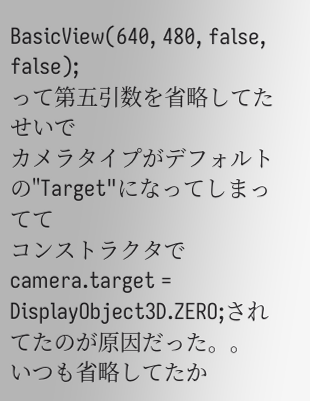BasicView(640, 480, false, false);
って第五引数を省略してたせいで
カメラタイプがデフォルトの"Target"になってしまってて
コンストラクタでcamera.target = DisplayObject3D.ZERO;されてたのが原因だった。。
いつも省略してたか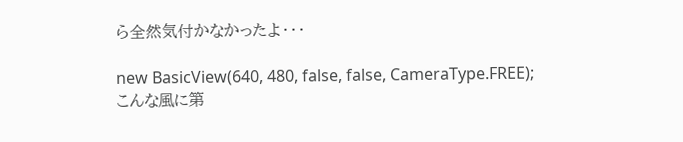ら全然気付かなかったよ・・・

new BasicView(640, 480, false, false, CameraType.FREE);
こんな風に第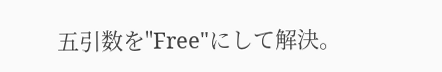五引数を"Free"にして解決。